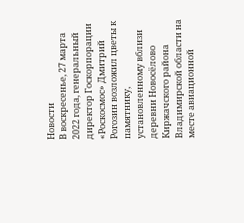Новости
В воскресенье, 27 марта 2022 года, генеральный директор Госкорпорации «Роскосмос» Дмитрий Рогозин возложил цветы к памятнику, установленному вблизи деревни Новосёлово Киржачского района Владимирской области на месте авиационной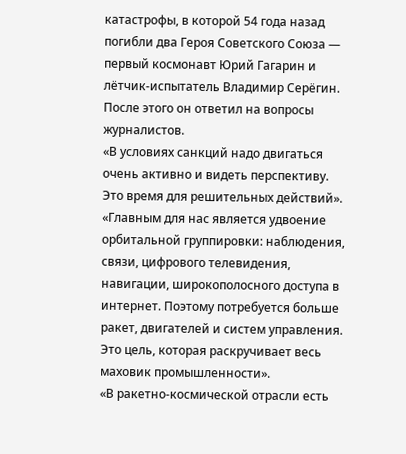катастрофы, в которой 54 года назад погибли два Героя Советского Союза — первый космонавт Юрий Гагарин и лётчик-испытатель Владимир Серёгин.
После этого он ответил на вопросы журналистов.
«В условиях санкций надо двигаться очень активно и видеть перспективу. Это время для решительных действий».
«Главным для нас является удвоение орбитальной группировки: наблюдения, связи, цифрового телевидения, навигации, широкополосного доступа в интернет. Поэтому потребуется больше ракет, двигателей и систем управления. Это цель, которая раскручивает весь маховик промышленности».
«В ракетно-космической отрасли есть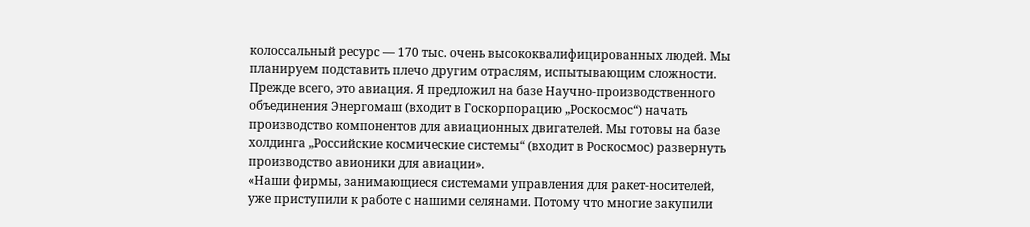колоссальный ресурс — 170 тыс. очень высококвалифицированных людей. Мы планируем подставить плечо другим отраслям, испытывающим сложности. Прежде всего, это авиация. Я предложил на базе Научно-производственного объединения Энергомаш (входит в Госкорпорацию „Роскосмос“) начать производство компонентов для авиационных двигателей. Мы готовы на базе холдинга „Российские космические системы“ (входит в Роскосмос) развернуть производство авионики для авиации».
«Наши фирмы, занимающиеся системами управления для ракет-носителей, уже приступили к работе с нашими селянами. Потому что многие закупили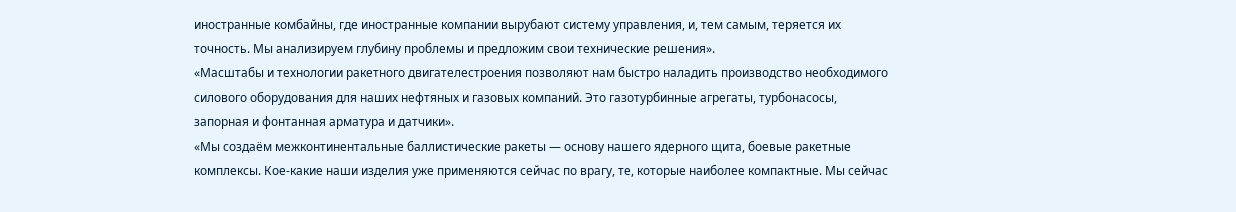иностранные комбайны, где иностранные компании вырубают систему управления, и, тем самым, теряется их точность. Мы анализируем глубину проблемы и предложим свои технические решения».
«Масштабы и технологии ракетного двигателестроения позволяют нам быстро наладить производство необходимого силового оборудования для наших нефтяных и газовых компаний. Это газотурбинные агрегаты, турбонасосы, запорная и фонтанная арматура и датчики».
«Мы создаём межконтинентальные баллистические ракеты — основу нашего ядерного щита, боевые ракетные комплексы. Кое-какие наши изделия уже применяются сейчас по врагу, те, которые наиболее компактные. Мы сейчас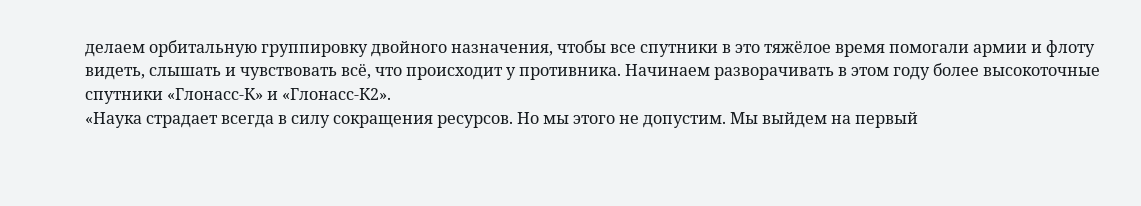делаем орбитальную группировку двойного назначения, чтобы все спутники в это тяжёлое время помогали армии и флоту видеть, слышать и чувствовать всё, что происходит у противника. Начинаем разворачивать в этом году более высокоточные спутники «Глонасс-К» и «Глонасс-К2».
«Наука страдает всегда в силу сокращения ресурсов. Но мы этого не допустим. Мы выйдем на первый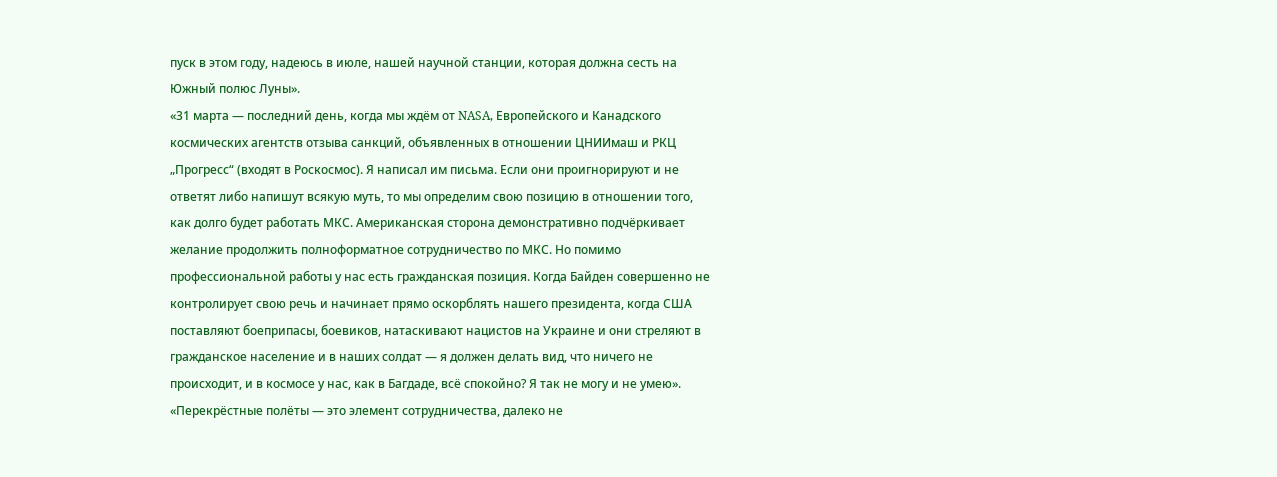пуск в этом году, надеюсь в июле, нашей научной станции, которая должна сесть на Южный полюс Луны».
«31 марта — последний день, когда мы ждём от NASA, Европейского и Канадского космических агентств отзыва санкций, объявленных в отношении ЦНИИмаш и РКЦ „Прогресс“ (входят в Роскосмос). Я написал им письма. Если они проигнорируют и не ответят либо напишут всякую муть, то мы определим свою позицию в отношении того, как долго будет работать МКС. Американская сторона демонстративно подчёркивает желание продолжить полноформатное сотрудничество по МКС. Но помимо профессиональной работы у нас есть гражданская позиция. Когда Байден совершенно не контролирует свою речь и начинает прямо оскорблять нашего президента, когда США поставляют боеприпасы, боевиков, натаскивают нацистов на Украине и они стреляют в гражданское население и в наших солдат — я должен делать вид, что ничего не происходит, и в космосе у нас, как в Багдаде, всё спокойно? Я так не могу и не умею».
«Перекрёстные полёты — это элемент сотрудничества, далеко не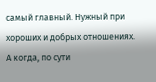самый главный. Нужный при хороших и добрых отношениях. А когда, по сути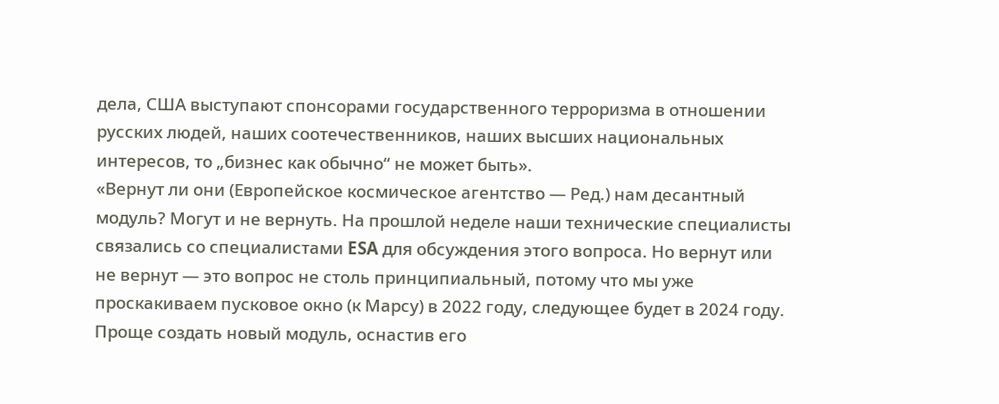дела, США выступают спонсорами государственного терроризма в отношении русских людей, наших соотечественников, наших высших национальных интересов, то „бизнес как обычно“ не может быть».
«Вернут ли они (Европейское космическое агентство — Ред.) нам десантный модуль? Могут и не вернуть. На прошлой неделе наши технические специалисты связались со специалистами ESA для обсуждения этого вопроса. Но вернут или не вернут — это вопрос не столь принципиальный, потому что мы уже проскакиваем пусковое окно (к Марсу) в 2022 году, следующее будет в 2024 году. Проще создать новый модуль, оснастив его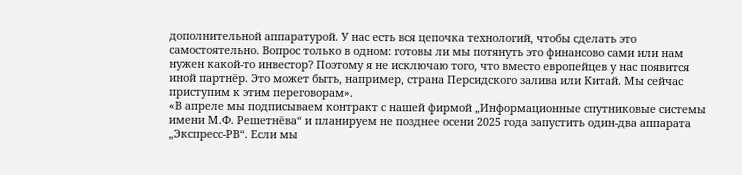дополнительной аппаратурой. У нас есть вся цепочка технологий, чтобы сделать это самостоятельно. Вопрос только в одном: готовы ли мы потянуть это финансово сами или нам нужен какой-то инвестор? Поэтому я не исключаю того, что вместо европейцев у нас появится иной партнёр. Это может быть, например, страна Персидского залива или Китай. Мы сейчас приступим к этим переговорам».
«В апреле мы подписываем контракт с нашей фирмой „Информационные спутниковые системы имени М.Ф. Решетнёва“ и планируем не позднее осени 2025 года запустить один-два аппарата „Экспресс-РВ“. Если мы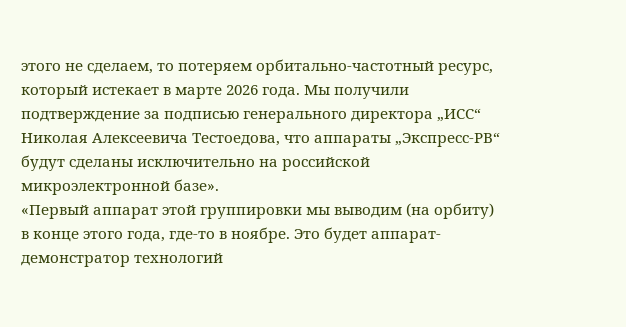этого не сделаем, то потеряем орбитально-частотный ресурс, который истекает в марте 2026 года. Мы получили подтверждение за подписью генерального директора „ИСС“ Николая Алексеевича Тестоедова, что аппараты „Экспресс-РВ“ будут сделаны исключительно на российской микроэлектронной базе».
«Первый аппарат этой группировки мы выводим (на орбиту) в конце этого года, где-то в ноябре. Это будет аппарат-демонстратор технологий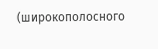(широкополосного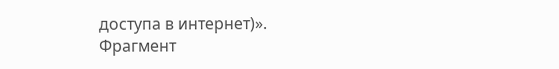доступа в интернет)».
Фрагмент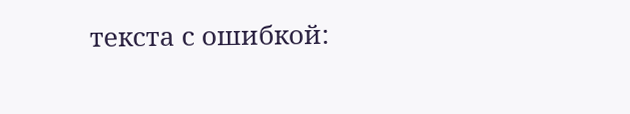текста с ошибкой: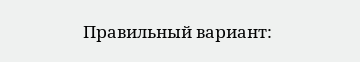Правильный вариант: